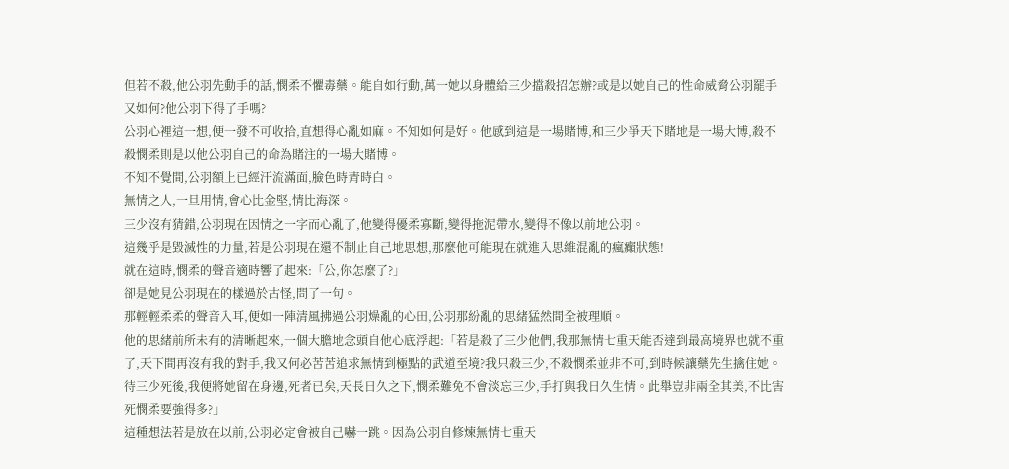但若不殺,他公羽先動手的話,憫柔不懼毒藥。能自如行動,萬一她以身體給三少擋殺招怎辦?或是以她自己的性命威脅公羽罷手又如何?他公羽下得了手嗎?
公羽心裡這一想,便一發不可收拾,直想得心亂如麻。不知如何是好。他感到這是一場賭博,和三少爭天下賭地是一場大博,殺不殺憫柔則是以他公羽自己的命為賭注的一場大賭博。
不知不覺間,公羽額上已經汗流滿面,臉色時青時白。
無情之人,一旦用情,會心比金堅,情比海深。
三少沒有猜錯,公羽現在因情之一字而心亂了,他變得優柔寡斷,變得拖泥帶水,變得不像以前地公羽。
這幾乎是毀滅性的力量,若是公羽現在還不制止自己地思想,那麼他可能現在就進入思維混亂的瘋癲狀態!
就在這時,憫柔的聲音適時響了起來:「公,你怎麼了?」
卻是她見公羽現在的樣過於古怪,問了一句。
那輕輕柔柔的聲音入耳,便如一陣清風拂過公羽燥亂的心田,公羽那紛亂的思緒猛然間全被理順。
他的思緒前所未有的清晰起來,一個大膽地念頭自他心底浮起:「若是殺了三少他們,我那無情七重天能否達到最高境界也就不重了,天下間再沒有我的對手,我又何必苦苦追求無情到極點的武道至境?我只殺三少,不殺憫柔並非不可,到時候讓藥先生擒住她。待三少死後,我便將她留在身邊,死者已矣,天長日久之下,憫柔難免不會淡忘三少,手打與我日久生情。此舉豈非兩全其美,不比害死憫柔要強得多?」
這種想法若是放在以前,公羽必定會被自己嚇一跳。因為公羽自修煉無情七重天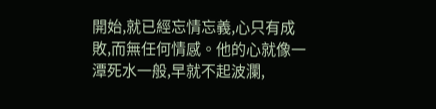開始,就已經忘情忘義,心只有成敗,而無任何情感。他的心就像一潭死水一般,早就不起波瀾,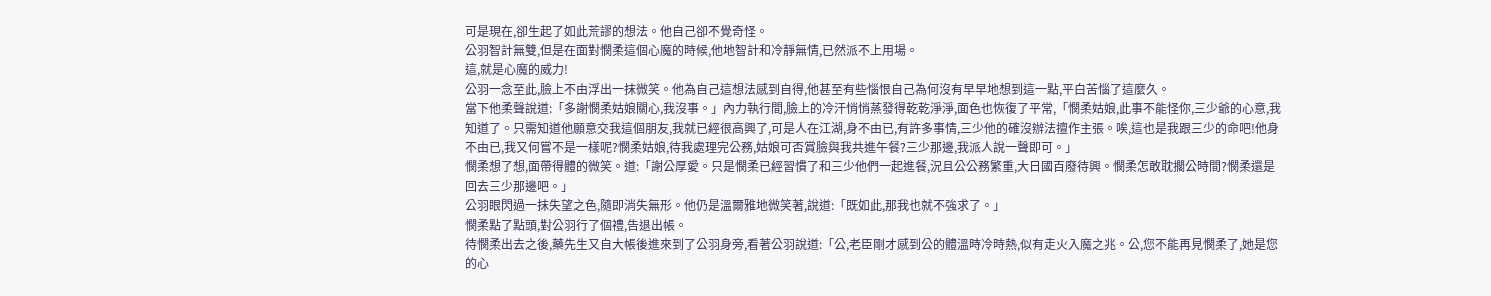可是現在,卻生起了如此荒謬的想法。他自己卻不覺奇怪。
公羽智計無雙,但是在面對憫柔這個心魔的時候,他地智計和冷靜無情,已然派不上用場。
這,就是心魔的威力!
公羽一念至此,臉上不由浮出一抹微笑。他為自己這想法感到自得,他甚至有些惱恨自己為何沒有早早地想到這一點,平白苦惱了這麼久。
當下他柔聲說道:「多謝憫柔姑娘關心,我沒事。」內力執行間,臉上的冷汗悄悄蒸發得乾乾淨淨,面色也恢復了平常,「憫柔姑娘,此事不能怪你,三少爺的心意,我知道了。只需知道他願意交我這個朋友,我就已經很高興了,可是人在江湖,身不由已,有許多事情,三少他的確沒辦法擅作主張。唉,這也是我跟三少的命吧!他身不由已,我又何嘗不是一樣呢?憫柔姑娘,待我處理完公務,姑娘可否賞臉與我共進午餐?三少那邊,我派人說一聲即可。」
憫柔想了想,面帶得體的微笑。道:「謝公厚愛。只是憫柔已經習慣了和三少他們一起進餐,況且公公務繁重,大日國百廢待興。憫柔怎敢耽擱公時間?憫柔還是回去三少那邊吧。」
公羽眼閃過一抹失望之色,隨即消失無形。他仍是溫爾雅地微笑著,說道:「既如此,那我也就不強求了。」
憫柔點了點頭,對公羽行了個禮,告退出帳。
待憫柔出去之後,藥先生又自大帳後進來到了公羽身旁,看著公羽說道:「公,老臣剛才感到公的體溫時冷時熱,似有走火入魔之兆。公,您不能再見憫柔了,她是您的心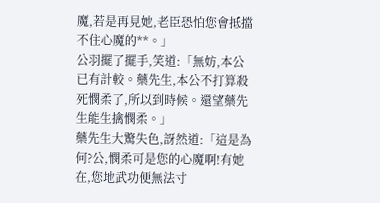魔,若是再見她,老臣恐怕您會抵擋不住心魔的**。」
公羽擺了擺手,笑道:「無妨,本公已有計較。藥先生,本公不打算殺死憫柔了,所以到時候。還望藥先生能生擒憫柔。」
藥先生大驚失色,訝然道:「這是為何?公,憫柔可是您的心魔啊!有她在,您地武功便無法寸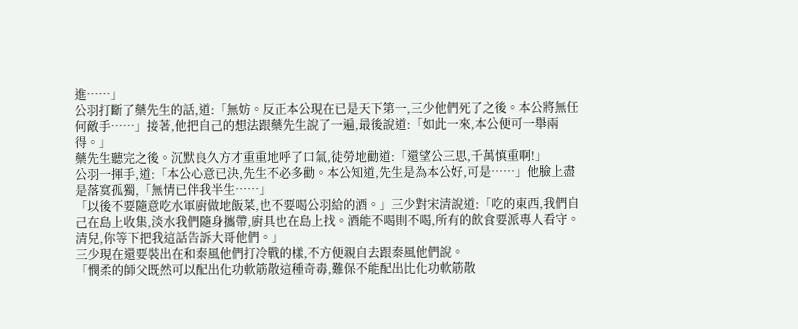進……」
公羽打斷了藥先生的話,道:「無妨。反正本公現在已是天下第一,三少他們死了之後。本公將無任何敵手……」接著,他把自己的想法跟藥先生說了一遍,最後說道:「如此一來,本公便可一舉兩得。」
藥先生聽完之後。沉默良久方才重重地呼了口氣,徒勞地勸道:「還望公三思,千萬慎重啊!」
公羽一揮手,道:「本公心意已決,先生不必多勸。本公知道,先生是為本公好,可是……」他臉上盡是落寞孤獨,「無情已伴我半生……」
「以後不要隨意吃水軍廚做地飯菜,也不要喝公羽給的酒。」三少對宋清說道:「吃的東西,我們自己在島上收集,淡水我們隨身攜帶,廚具也在島上找。酒能不喝則不喝,所有的飲食要派專人看守。清兒,你等下把我這話告訴大哥他們。」
三少現在還要裝出在和秦風他們打冷戰的樣,不方便親自去跟秦風他們說。
「憫柔的師父既然可以配出化功軟筋散這種奇毒,難保不能配出比化功軟筋散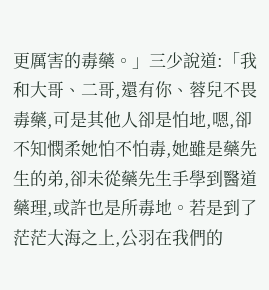更厲害的毒藥。」三少說道:「我和大哥、二哥,還有你、蓉兒不畏毒藥,可是其他人卻是怕地,嗯,卻不知憫柔她怕不怕毒,她雖是藥先生的弟,卻未從藥先生手學到醫道藥理,或許也是所毒地。若是到了茫茫大海之上,公羽在我們的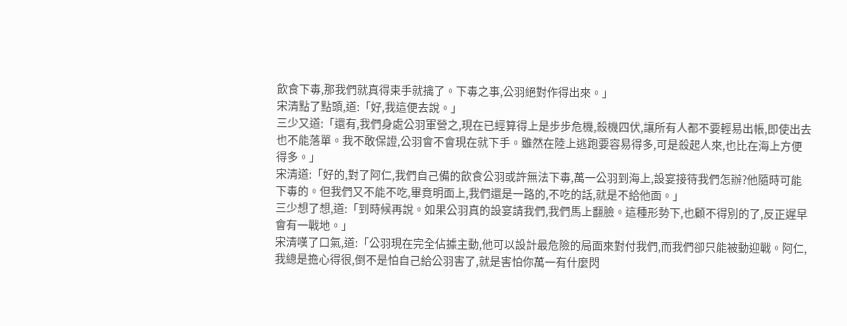飲食下毒,那我們就真得束手就擒了。下毒之事,公羽絕對作得出來。」
宋清點了點頭,道:「好,我這便去說。」
三少又道:「還有,我們身處公羽軍營之,現在已經算得上是步步危機,殺機四伏,讓所有人都不要輕易出帳,即使出去也不能落單。我不敢保證,公羽會不會現在就下手。雖然在陸上逃跑要容易得多,可是殺起人來,也比在海上方便得多。」
宋清道:「好的,對了阿仁,我們自己備的飲食公羽或許無法下毒,萬一公羽到海上,設宴接待我們怎辦?他隨時可能下毒的。但我們又不能不吃,畢竟明面上,我們還是一路的,不吃的話,就是不給他面。」
三少想了想,道:「到時候再說。如果公羽真的設宴請我們,我們馬上翻臉。這種形勢下,也顧不得別的了,反正遲早會有一戰地。」
宋清嘆了口氣,道:「公羽現在完全佔據主動,他可以設計最危險的局面來對付我們,而我們卻只能被動迎戰。阿仁,我總是擔心得很,倒不是怕自己給公羽害了,就是害怕你萬一有什麼閃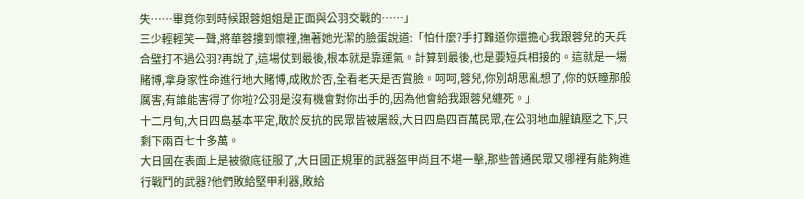失……畢竟你到時候跟蓉姐姐是正面與公羽交戰的……」
三少輕輕笑一聲,將華蓉摟到懷裡,撫著她光潔的臉蛋說道:「怕什麼?手打難道你還擔心我跟蓉兒的天兵合璧打不過公羽?再說了,這場仗到最後,根本就是靠運氣。計算到最後,也是要短兵相接的。這就是一場賭博,拿身家性命進行地大賭博,成敗於否,全看老天是否賞臉。呵呵,蓉兒,你別胡思亂想了,你的妖瞳那般厲害,有誰能害得了你啦?公羽是沒有機會對你出手的,因為他會給我跟蓉兒纏死。」
十二月旬,大日四島基本平定,敢於反抗的民眾皆被屠殺,大日四島四百萬民眾,在公羽地血腥鎮壓之下,只剩下兩百七十多萬。
大日國在表面上是被徹底征服了,大日國正規軍的武器盔甲尚且不堪一擊,那些普通民眾又哪裡有能夠進行戰鬥的武器?他們敗給堅甲利器,敗給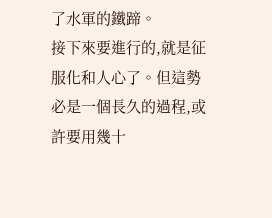了水軍的鐵蹄。
接下來要進行的,就是征服化和人心了。但這勢必是一個長久的過程,或許要用幾十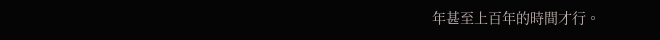年甚至上百年的時間才行。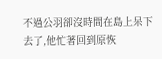不過公羽卻沒時間在島上呆下去了,他忙著回到原恢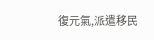復元氣,派遣移民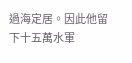過海定居。因此他留下十五萬水軍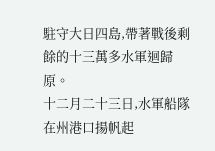駐守大日四島,帶著戰後剩餘的十三萬多水軍迴歸原。
十二月二十三日,水軍船隊在州港口揚帆起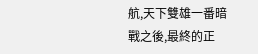航,天下雙雄一番暗戰之後,最終的正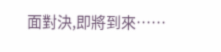面對決,即將到來……